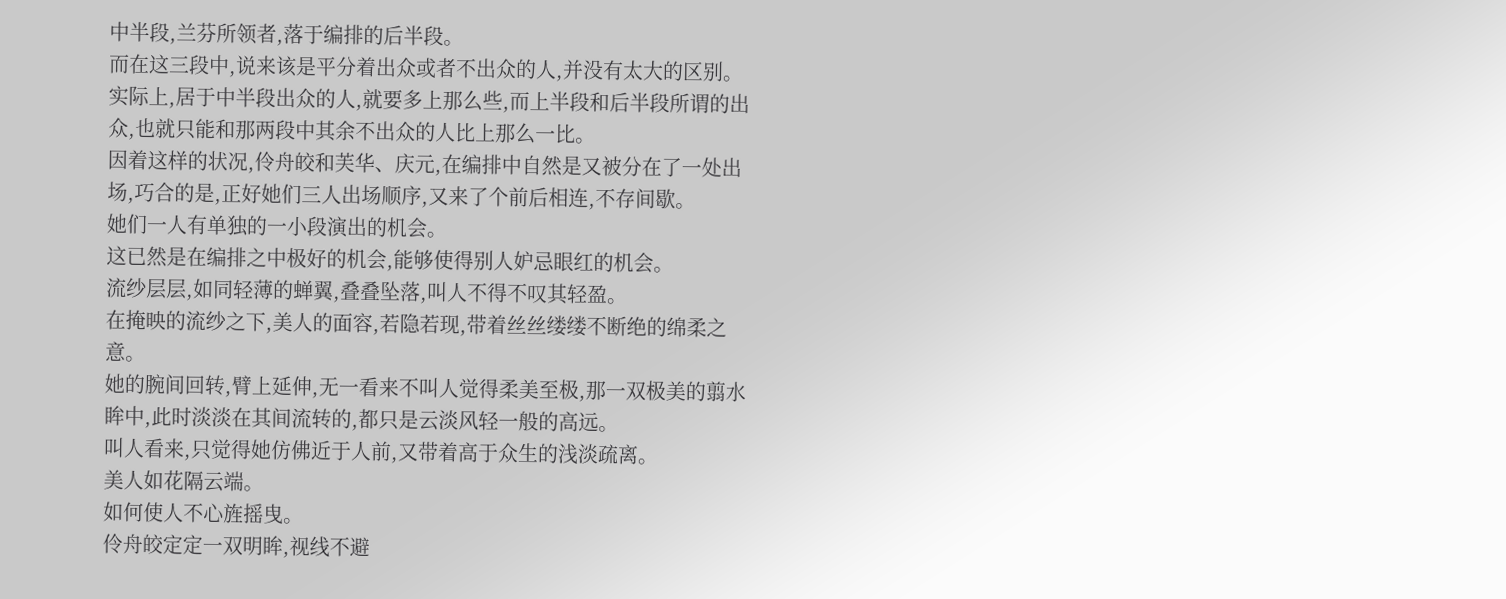中半段,兰芬所领者,落于编排的后半段。
而在这三段中,说来该是平分着出众或者不出众的人,并没有太大的区别。
实际上,居于中半段出众的人,就要多上那么些,而上半段和后半段所谓的出众,也就只能和那两段中其余不出众的人比上那么一比。
因着这样的状况,伶舟皎和芙华、庆元,在编排中自然是又被分在了一处出场,巧合的是,正好她们三人出场顺序,又来了个前后相连,不存间歇。
她们一人有单独的一小段演出的机会。
这已然是在编排之中极好的机会,能够使得别人妒忌眼红的机会。
流纱层层,如同轻薄的蝉翼,叠叠坠落,叫人不得不叹其轻盈。
在掩映的流纱之下,美人的面容,若隐若现,带着丝丝缕缕不断绝的绵柔之意。
她的腕间回转,臂上延伸,无一看来不叫人觉得柔美至极,那一双极美的翦水眸中,此时淡淡在其间流转的,都只是云淡风轻一般的高远。
叫人看来,只觉得她仿佛近于人前,又带着高于众生的浅淡疏离。
美人如花隔云端。
如何使人不心旌摇曳。
伶舟皎定定一双明眸,视线不避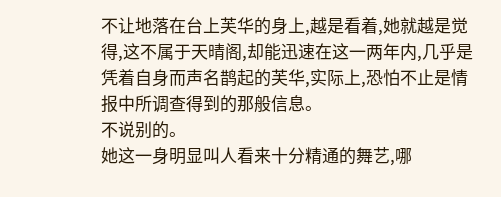不让地落在台上芙华的身上,越是看着,她就越是觉得,这不属于天晴阁,却能迅速在这一两年内,几乎是凭着自身而声名鹊起的芙华,实际上,恐怕不止是情报中所调查得到的那般信息。
不说别的。
她这一身明显叫人看来十分精通的舞艺,哪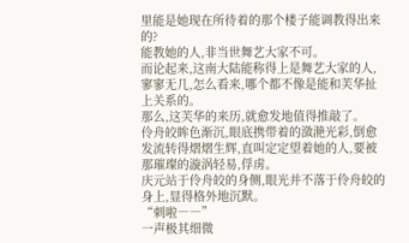里能是她现在所待着的那个楼子能调教得出来的?
能教她的人,非当世舞艺大家不可。
而论起来,这南大陆能称得上是舞艺大家的人,寥寥无几,怎么看来,哪个都不像是能和芙华扯上关系的。
那么,这芙华的来历,就愈发地值得推敲了。
伶舟皎眸色渐沉,眼底携带着的潋滟光彩,倒愈发流转得熠熠生辉,直叫定定望着她的人,要被那璀璨的漩涡轻易,俘虏。
庆元站于伶舟皎的身侧,眼光并不落于伶舟皎的身上,显得格外地沉默。
“刺啦――”
一声极其细微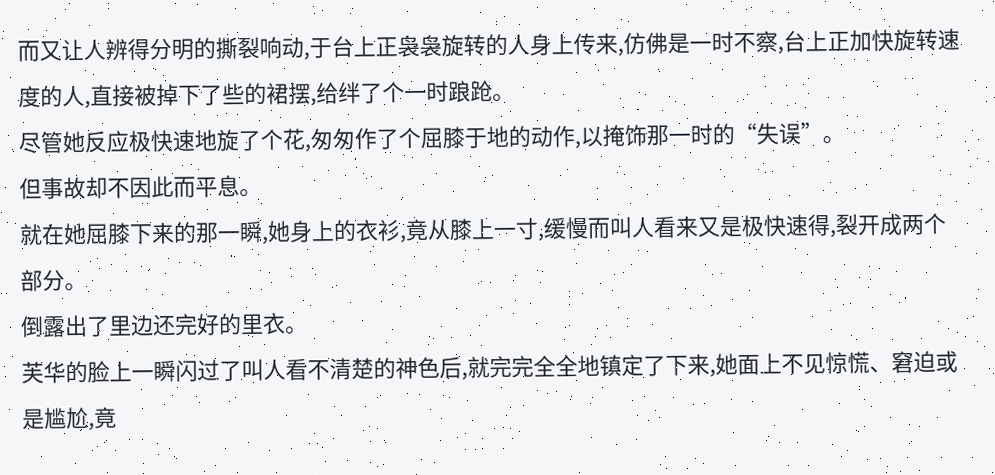而又让人辨得分明的撕裂响动,于台上正袅袅旋转的人身上传来,仿佛是一时不察,台上正加快旋转速度的人,直接被掉下了些的裙摆,给绊了个一时踉跄。
尽管她反应极快速地旋了个花,匆匆作了个屈膝于地的动作,以掩饰那一时的“失误”。
但事故却不因此而平息。
就在她屈膝下来的那一瞬,她身上的衣衫,竟从膝上一寸,缓慢而叫人看来又是极快速得,裂开成两个部分。
倒露出了里边还完好的里衣。
芙华的脸上一瞬闪过了叫人看不清楚的神色后,就完完全全地镇定了下来,她面上不见惊慌、窘迫或是尴尬,竟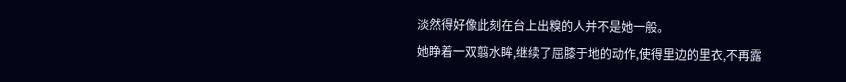淡然得好像此刻在台上出糗的人并不是她一般。
她睁着一双翦水眸,继续了屈膝于地的动作,使得里边的里衣,不再露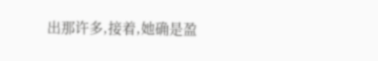出那许多,接着,她确是盈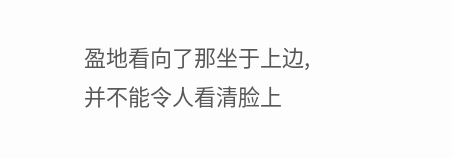盈地看向了那坐于上边,并不能令人看清脸上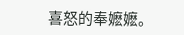喜怒的奉嬷嬷。